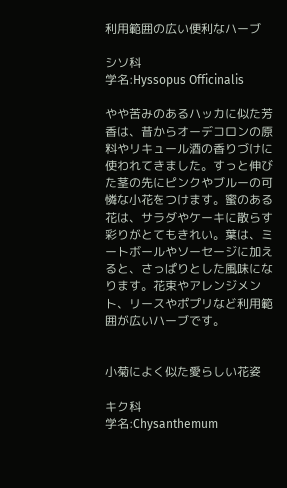利用範囲の広い便利なハーブ

シソ科
学名:Hyssopus Officinalis

やや苦みのあるハッカに似た芳香は、昔からオーデコロンの原料やリキュール酒の香りづけに使われてきました。すっと伸びた茎の先にピンクやブルーの可憐な小花をつけます。蜜のある花は、サラダやケーキに散らす彩りがとてもきれい。葉は、ミートボールやソーセージに加えると、さっぱりとした風味になります。花束やアレンジメント、リースやポプリなど利用範囲が広いハーブです。


小菊によく似た愛らしい花姿

キク科
学名:Chysanthemum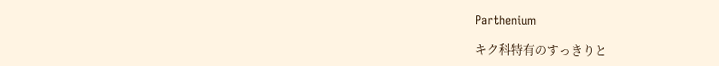Parthenium

キク科特有のすっきりと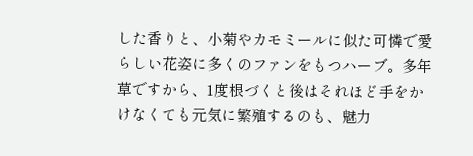した香りと、小菊やカモミールに似た可憐で愛らしい花姿に多くのファンをもつハーブ。多年草ですから、1度根づくと後はそれほど手をかけなくても元気に繁殖するのも、魅力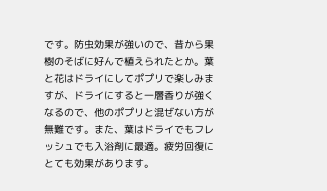です。防虫効果が強いので、昔から果樹のそばに好んで植えられたとか。葉と花はドライにしてポプリで楽しみますが、ドライにすると一層香りが強くなるので、他のポプリと混ぜない方が無難です。また、葉はドライでもフレッシュでも入浴剤に最適。疲労回復にとても効果があります。